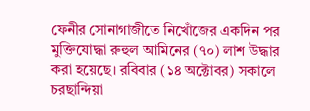ফেনীর সোনাগাজীতে নিখোঁজের একদিন পর মুক্তিযোদ্ধা রুহুল আমিনের (৭০) লাশ উদ্ধার করা হয়েছে। রবিবার (১৪ অক্টোবর) সকালে চরছান্দিয়া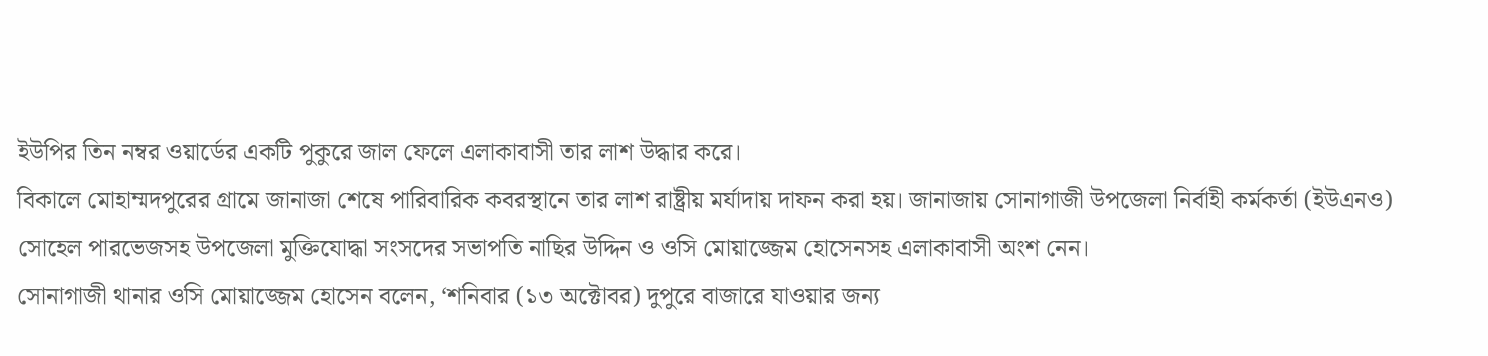ইউপির তিন নম্বর ওয়ার্ডের একটি পুকুরে জাল ফেলে এলাকাবাসী তার লাশ উদ্ধার করে।
বিকালে মোহাম্মদপুরের গ্রামে জানাজা শেষে পারিবারিক কবরস্থানে তার লাশ রাষ্ট্রীয় মর্যাদায় দাফন করা হয়। জানাজায় সোনাগাজী উপজেলা নির্বাহী কর্মকর্তা (ইউএনও) সোহেল পারভেজসহ উপজেলা মুক্তিযোদ্ধা সংসদের সভাপতি নাছির উদ্দিন ও ওসি মোয়াজ্জেম হোসেনসহ এলাকাবাসী অংশ নেন।
সোনাগাজী থানার ওসি মোয়াজ্জেম হোসেন বলেন, ‘শনিবার (১৩ অক্টোবর) দুপুরে বাজারে যাওয়ার জন্য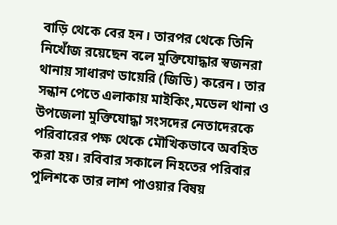বাড়ি থেকে বের হন। তারপর থেকে তিনি নিখোঁজ রয়েছেন বলে মুক্তিযোদ্ধার স্বজনরা থানায় সাধারণ ডায়েরি (জিডি) করেন। তার সন্ধান পেতে এলাকায় মাইকিং,মডেল থানা ও উপজেলা মুক্তিযোদ্ধা সংসদের নেতাদেরকে পরিবারের পক্ষ থেকে মৌখিকভাবে অবহিত করা হয়। রবিবার সকালে নিহতের পরিবার পুলিশকে তার লাশ পাওয়ার বিষয়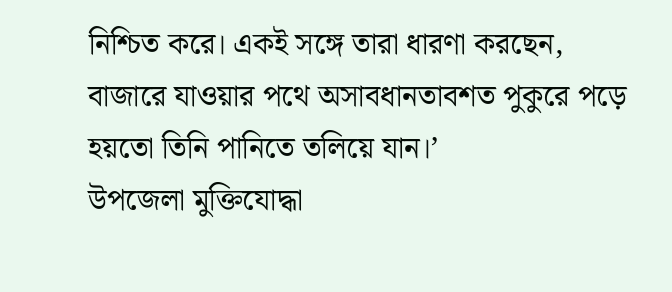নিশ্চিত করে। একই সঙ্গে তারা ধারণা করছেন, বাজারে যাওয়ার পথে অসাবধানতাবশত পুকুরে পড়ে হয়তো তিনি পানিতে তলিয়ে যান।’
উপজেলা মুক্তিযোদ্ধা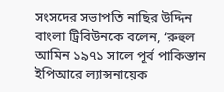সংসদের সভাপতি নাছির উদ্দিন বাংলা ট্রিবিউনকে বলেন, ‘রুহুল আমিন ১৯৭১ সালে পূর্ব পাকিস্তান ইপিআরে ল্যান্সনায়েক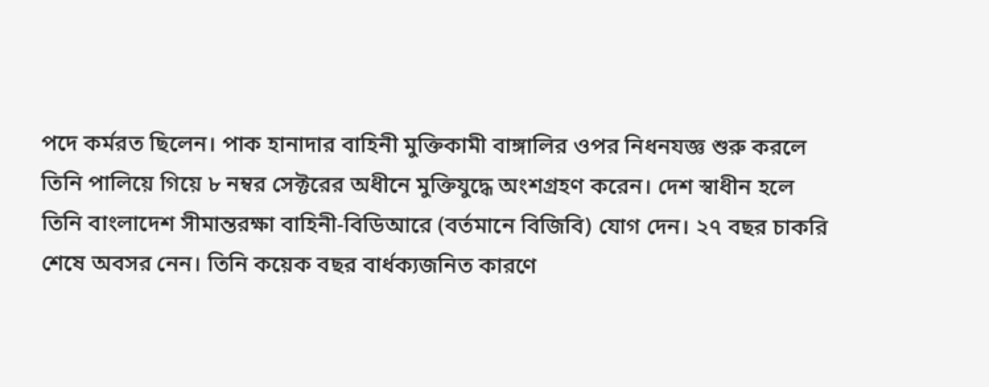পদে কর্মরত ছিলেন। পাক হানাদার বাহিনী মুক্তিকামী বাঙ্গালির ওপর নিধনযজ্ঞ শুরু করলে তিনি পালিয়ে গিয়ে ৮ নম্বর সেক্টরের অধীনে মুক্তিযুদ্ধে অংশগ্রহণ করেন। দেশ স্বাধীন হলে তিনি বাংলাদেশ সীমান্তরক্ষা বাহিনী-বিডিআরে (বর্তমানে বিজিবি) যোগ দেন। ২৭ বছর চাকরি শেষে অবসর নেন। তিনি কয়েক বছর বার্ধক্যজনিত কারণে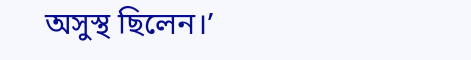অসুস্থ ছিলেন।’